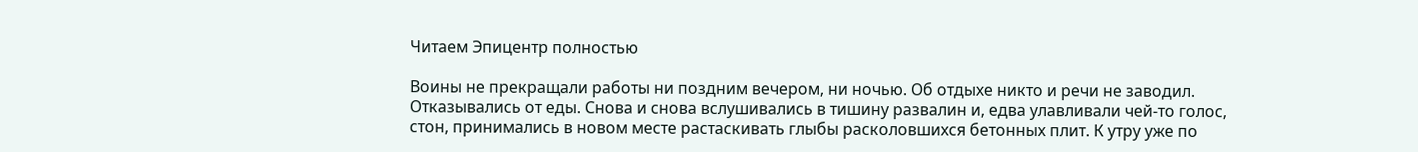Читаем Эпицентр полностью

Воины не прекращали работы ни поздним вечером, ни ночью. Об отдыхе никто и речи не заводил. Отказывались от еды. Снова и снова вслушивались в тишину развалин и, едва улавливали чей-то голос, стон, принимались в новом месте растаскивать глыбы расколовшихся бетонных плит. К утру уже по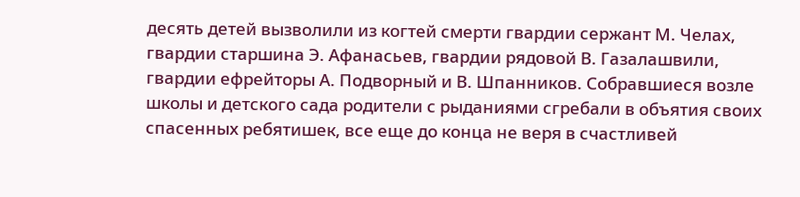десять детей вызволили из когтей смерти гвардии сержант М. Челах, гвардии старшина Э. Афанасьев, гвардии рядовой В. Газалашвили, гвардии ефрейторы А. Подворный и В. Шпанников. Собравшиеся возле школы и детского сада родители с рыданиями сгребали в объятия своих спасенных ребятишек, все еще до конца не веря в счастливей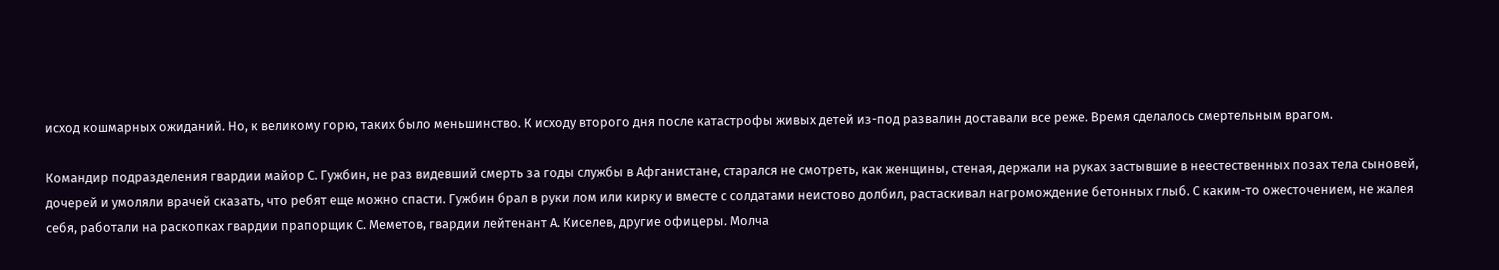исход кошмарных ожиданий. Но, к великому горю, таких было меньшинство. К исходу второго дня после катастрофы живых детей из-под развалин доставали все реже. Время сделалось смертельным врагом.

Командир подразделения гвардии майор С. Гужбин, не раз видевший смерть за годы службы в Афганистане, старался не смотреть, как женщины, стеная, держали на руках застывшие в неестественных позах тела сыновей, дочерей и умоляли врачей сказать, что ребят еще можно спасти. Гужбин брал в руки лом или кирку и вместе с солдатами неистово долбил, растаскивал нагромождение бетонных глыб. С каким-то ожесточением, не жалея себя, работали на раскопках гвардии прапорщик С. Меметов, гвардии лейтенант А. Киселев, другие офицеры. Молча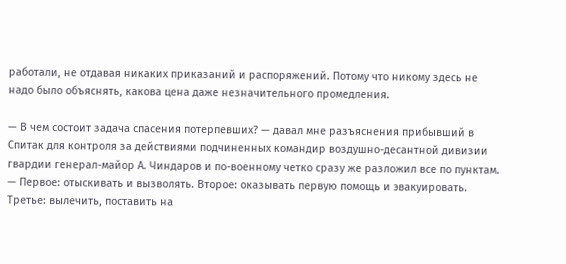работали, не отдавая никаких приказаний и распоряжений. Потому что никому здесь не надо было объяснять, какова цена даже незначительного промедления.

— В чем состоит задача спасения потерпевших? — давал мне разъяснения прибывший в Спитак для контроля за действиями подчиненных командир воздушно-десантной дивизии гвардии генерал-майор А. Чиндаров и по-военному четко сразу же разложил все по пунктам. — Первое: отыскивать и вызволять. Второе: оказывать первую помощь и эвакуировать. Третье: вылечить, поставить на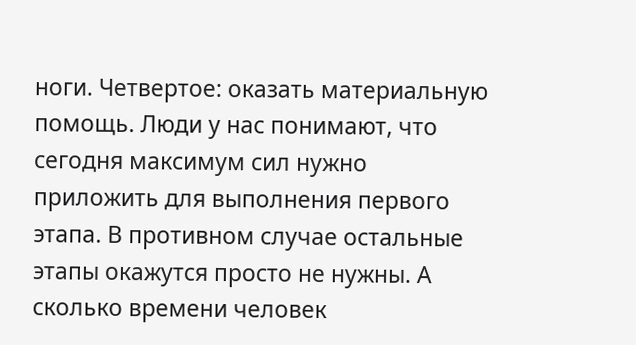ноги. Четвертое: оказать материальную помощь. Люди у нас понимают, что сегодня максимум сил нужно приложить для выполнения первого этапа. В противном случае остальные этапы окажутся просто не нужны. А сколько времени человек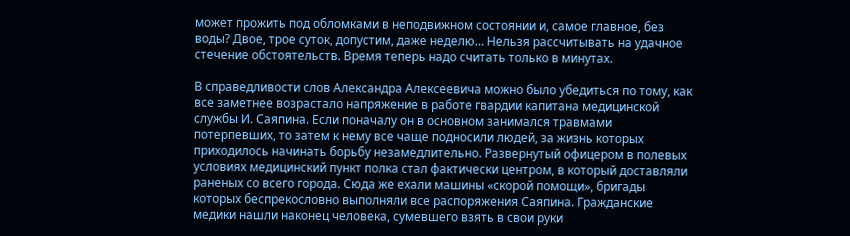может прожить под обломками в неподвижном состоянии и, самое главное, без воды? Двое, трое суток, допустим, даже неделю… Нельзя рассчитывать на удачное стечение обстоятельств. Время теперь надо считать только в минутах.

В справедливости слов Александра Алексеевича можно было убедиться по тому, как все заметнее возрастало напряжение в работе гвардии капитана медицинской службы И. Саяпина. Если поначалу он в основном занимался травмами потерпевших, то затем к нему все чаще подносили людей, за жизнь которых приходилось начинать борьбу незамедлительно. Развернутый офицером в полевых условиях медицинский пункт полка стал фактически центром, в который доставляли раненых со всего города. Сюда же ехали машины «скорой помощи», бригады которых беспрекословно выполняли все распоряжения Саяпина. Гражданские медики нашли наконец человека, сумевшего взять в свои руки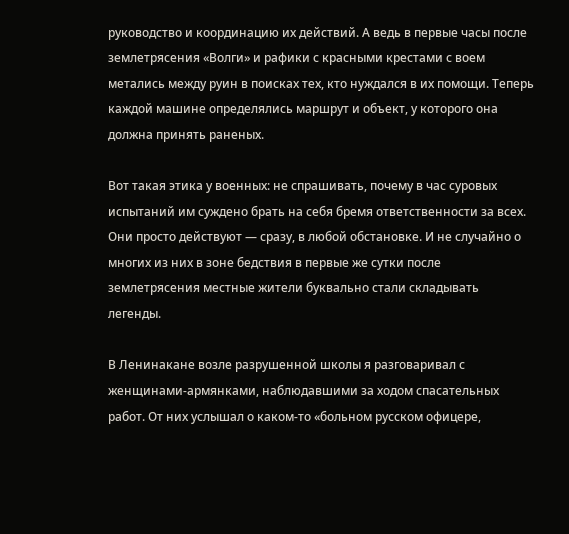руководство и координацию их действий. А ведь в первые часы после землетрясения «Волги» и рафики с красными крестами с воем метались между руин в поисках тех, кто нуждался в их помощи. Теперь каждой машине определялись маршрут и объект, у которого она должна принять раненых.

Вот такая этика у военных: не спрашивать, почему в час суровых испытаний им суждено брать на себя бремя ответственности за всех. Они просто действуют — сразу, в любой обстановке. И не случайно о многих из них в зоне бедствия в первые же сутки после землетрясения местные жители буквально стали складывать легенды.

В Ленинакане возле разрушенной школы я разговаривал с женщинами-армянками, наблюдавшими за ходом спасательных работ. От них услышал о каком-то «больном русском офицере,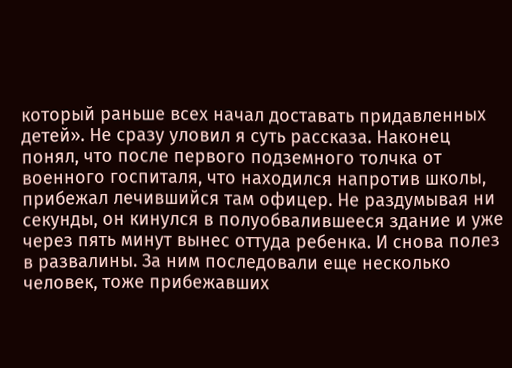который раньше всех начал доставать придавленных детей». Не сразу уловил я суть рассказа. Наконец понял, что после первого подземного толчка от военного госпиталя, что находился напротив школы, прибежал лечившийся там офицер. Не раздумывая ни секунды, он кинулся в полуобвалившееся здание и уже через пять минут вынес оттуда ребенка. И снова полез в развалины. За ним последовали еще несколько человек, тоже прибежавших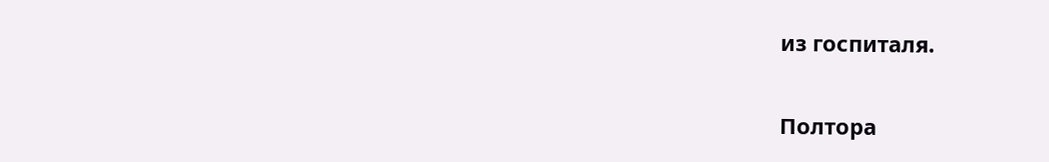из госпиталя.

Полтора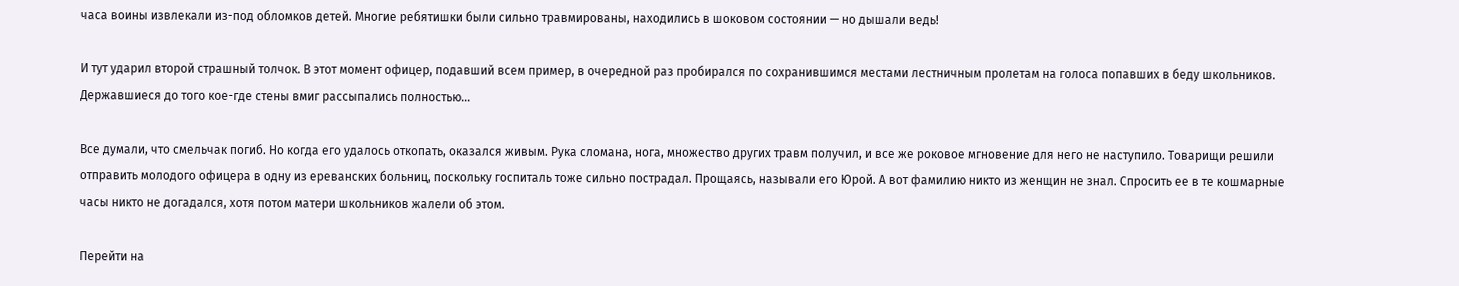часа воины извлекали из-под обломков детей. Многие ребятишки были сильно травмированы, находились в шоковом состоянии — но дышали ведь!

И тут ударил второй страшный толчок. В этот момент офицер, подавший всем пример, в очередной раз пробирался по сохранившимся местами лестничным пролетам на голоса попавших в беду школьников. Державшиеся до того кое-где стены вмиг рассыпались полностью…

Все думали, что смельчак погиб. Но когда его удалось откопать, оказался живым. Рука сломана, нога, множество других травм получил, и все же роковое мгновение для него не наступило. Товарищи решили отправить молодого офицера в одну из ереванских больниц, поскольку госпиталь тоже сильно пострадал. Прощаясь, называли его Юрой. А вот фамилию никто из женщин не знал. Спросить ее в те кошмарные часы никто не догадался, хотя потом матери школьников жалели об этом.

Перейти на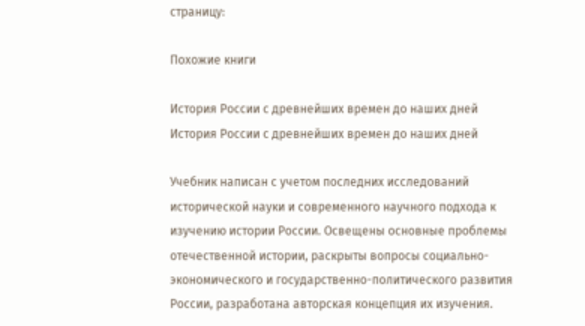страницу:

Похожие книги

История России с древнейших времен до наших дней
История России с древнейших времен до наших дней

Учебник написан с учетом последних исследований исторической науки и современного научного подхода к изучению истории России. Освещены основные проблемы отечественной истории, раскрыты вопросы социально-экономического и государственно-политического развития России, разработана авторская концепция их изучения.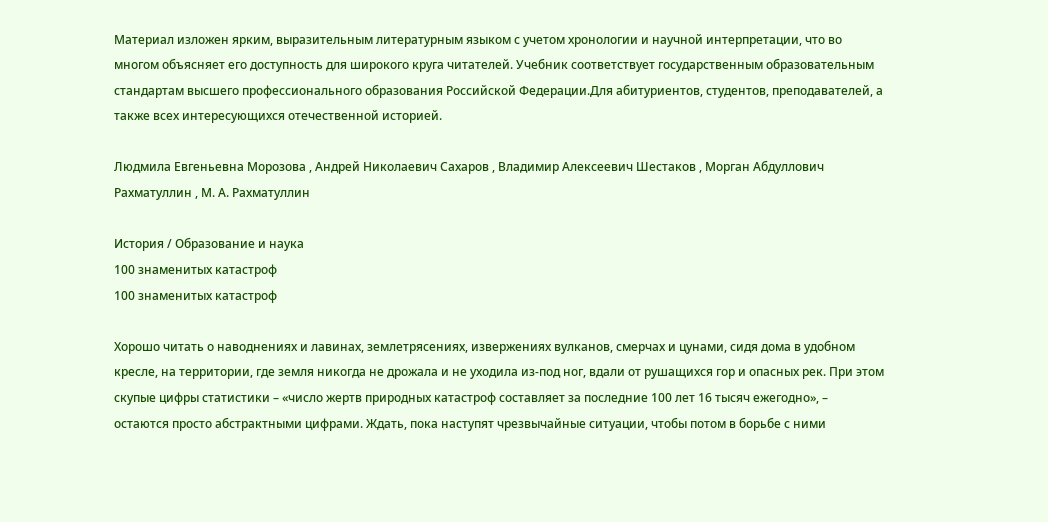Материал изложен ярким, выразительным литературным языком с учетом хронологии и научной интерпретации, что во многом объясняет его доступность для широкого круга читателей. Учебник соответствует государственным образовательным стандартам высшего профессионального образования Российской Федерации.Для абитуриентов, студентов, преподавателей, а также всех интересующихся отечественной историей.

Людмила Евгеньевна Морозова , Андрей Николаевич Сахаров , Владимир Алексеевич Шестаков , Морган Абдуллович Рахматуллин , М. А. Рахматуллин

История / Образование и наука
100 знаменитых катастроф
100 знаменитых катастроф

Хорошо читать о наводнениях и лавинах, землетрясениях, извержениях вулканов, смерчах и цунами, сидя дома в удобном кресле, на территории, где земля никогда не дрожала и не уходила из-под ног, вдали от рушащихся гор и опасных рек. При этом скупые цифры статистики – «число жертв природных катастроф составляет за последние 100 лет 16 тысяч ежегодно», – остаются просто абстрактными цифрами. Ждать, пока наступят чрезвычайные ситуации, чтобы потом в борьбе с ними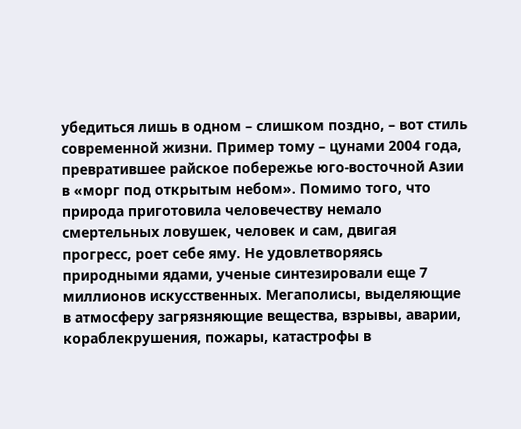убедиться лишь в одном – слишком поздно, – вот стиль современной жизни. Пример тому – цунами 2004 года, превратившее райское побережье юго-восточной Азии в «морг под открытым небом». Помимо того, что природа приготовила человечеству немало смертельных ловушек, человек и сам, двигая прогресс, роет себе яму. Не удовлетворяясь природными ядами, ученые синтезировали еще 7 миллионов искусственных. Мегаполисы, выделяющие в атмосферу загрязняющие вещества, взрывы, аварии, кораблекрушения, пожары, катастрофы в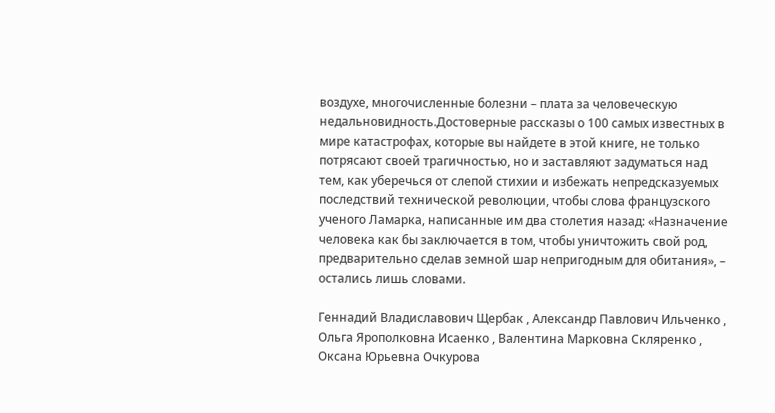воздухе, многочисленные болезни – плата за человеческую недальновидность.Достоверные рассказы о 100 самых известных в мире катастрофах, которые вы найдете в этой книге, не только потрясают своей трагичностью, но и заставляют задуматься над тем, как уберечься от слепой стихии и избежать непредсказуемых последствий технической революции, чтобы слова французского ученого Ламарка, написанные им два столетия назад: «Назначение человека как бы заключается в том, чтобы уничтожить свой род, предварительно сделав земной шар непригодным для обитания», – остались лишь словами.

Геннадий Владиславович Щербак , Александр Павлович Ильченко , Ольга Ярополковна Исаенко , Валентина Марковна Скляренко , Оксана Юрьевна Очкурова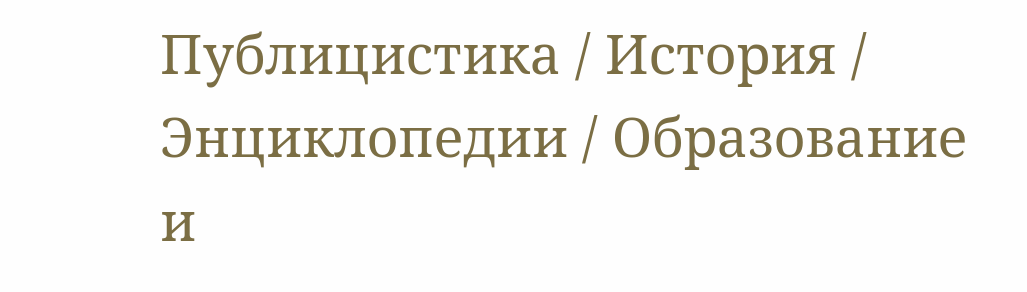Публицистика / История / Энциклопедии / Образование и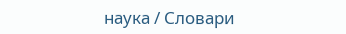наука / Словари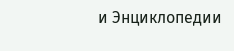и Энциклопедии